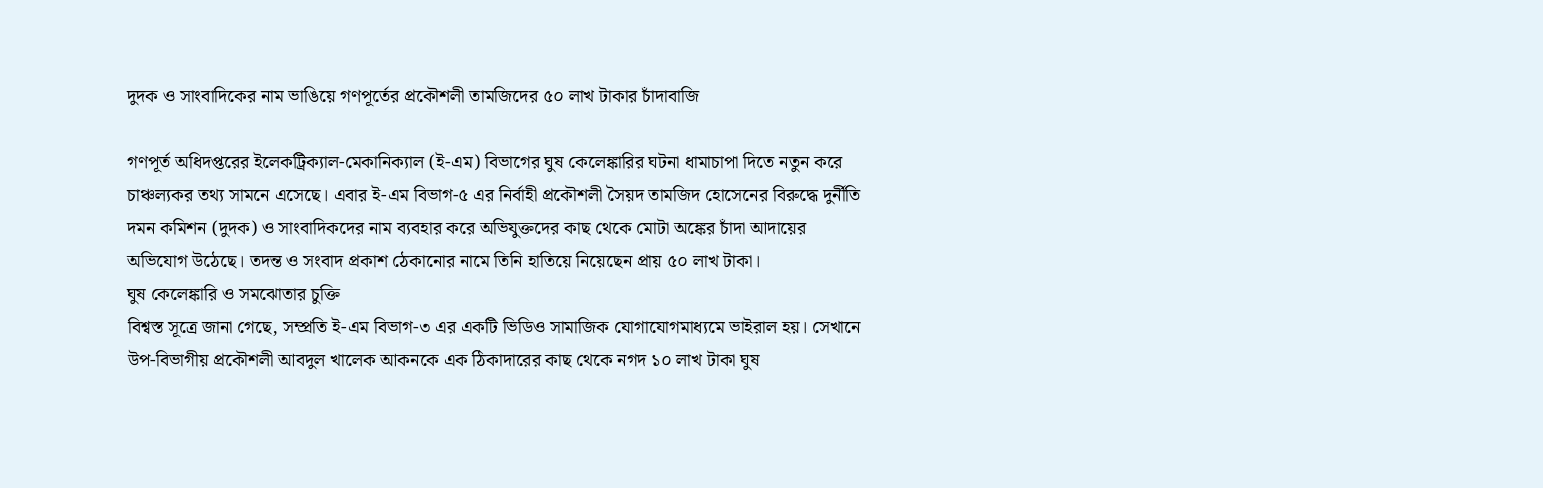দুদক ও সাংবাদিকের নাম ভাঙিয়ে গণপূর্তের প্রকৌশলী তামজিদের ৫০ লাখ টাকার চাঁদাবাজি

গণপূর্ত অধিদপ্তরের ইলেকট্রিক্যাল-মেকানিক্যাল (ই-এম) বিভাগের ঘুষ কেলেঙ্কারির ঘটনা ধামাচাপা দিতে নতুন করে চাঞ্চল্যকর তথ্য সামনে এসেছে। এবার ই-এম বিভাগ-৫ এর নির্বাহী প্রকৌশলী সৈয়দ তামজিদ হোসেনের বিরুদ্ধে দুর্নীতি দমন কমিশন (দুদক) ও সাংবাদিকদের নাম ব্যবহার করে অভিযুক্তদের কাছ থেকে মোটা অঙ্কের চাঁদা আদায়ের অভিযোগ উঠেছে। তদন্ত ও সংবাদ প্রকাশ ঠেকানোর নামে তিনি হাতিয়ে নিয়েছেন প্রায় ৫০ লাখ টাকা।
ঘুষ কেলেঙ্কারি ও সমঝোতার চুক্তি
বিশ্বস্ত সূত্রে জানা গেছে, সম্প্রতি ই-এম বিভাগ-৩ এর একটি ভিডিও সামাজিক যোগাযোগমাধ্যমে ভাইরাল হয়। সেখানে উপ-বিভাগীয় প্রকৌশলী আবদুল খালেক আকনকে এক ঠিকাদারের কাছ থেকে নগদ ১০ লাখ টাকা ঘুষ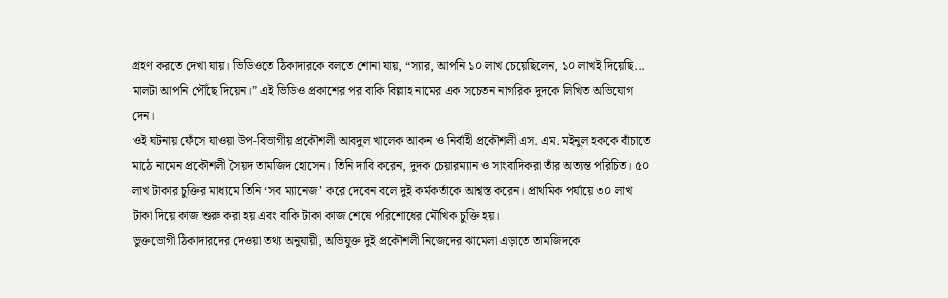গ্রহণ করতে দেখা যায়। ভিডিওতে ঠিকাদারকে বলতে শোনা যায়, “স্যার, আপনি ১০ লাখ চেয়েছিলেন, ১০ লাখই দিয়েছি... মালটা আপনি পৌঁছে দিয়েন।” এই ভিডিও প্রকাশের পর বাকি বিল্লাহ নামের এক সচেতন নাগরিক দুদকে লিখিত অভিযোগ দেন।
ওই ঘটনায় ফেঁসে যাওয়া উপ-বিভাগীয় প্রকৌশলী আবদুল খালেক আকন ও নির্বাহী প্রকৌশলী এস. এম. মইনুল হককে বাঁচাতে মাঠে নামেন প্রকৌশলী সৈয়দ তামজিদ হোসেন। তিনি দাবি করেন, দুদক চেয়ারম্যান ও সাংবাদিকরা তাঁর অত্যন্ত পরিচিত। ৫০ লাখ টাকার চুক্তির মাধ্যমে তিনি ‘সব ম্যানেজ’ করে দেবেন বলে দুই কর্মকর্তাকে আশ্বস্ত করেন। প্রাথমিক পর্যায়ে ৩০ লাখ টাকা দিয়ে কাজ শুরু করা হয় এবং বাকি টাকা কাজ শেষে পরিশোধের মৌখিক চুক্তি হয়।
ভুক্তভোগী ঠিকাদারদের দেওয়া তথ্য অনুযায়ী, অভিযুক্ত দুই প্রকৌশলী নিজেদের ঝামেলা এড়াতে তামজিদকে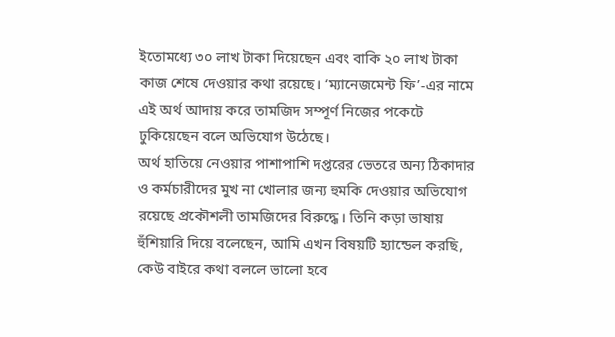ইতোমধ্যে ৩০ লাখ টাকা দিয়েছেন এবং বাকি ২০ লাখ টাকা কাজ শেষে দেওয়ার কথা রয়েছে। ‘ম্যানেজমেন্ট ফি’-এর নামে এই অর্থ আদায় করে তামজিদ সম্পূর্ণ নিজের পকেটে ঢুকিয়েছেন বলে অভিযোগ উঠেছে।
অর্থ হাতিয়ে নেওয়ার পাশাপাশি দপ্তরের ভেতরে অন্য ঠিকাদার ও কর্মচারীদের মুখ না খোলার জন্য হুমকি দেওয়ার অভিযোগ রয়েছে প্রকৌশলী তামজিদের বিরুদ্ধে। তিনি কড়া ভাষায় হুঁশিয়ারি দিয়ে বলেছেন, আমি এখন বিষয়টি হ্যান্ডেল করছি, কেউ বাইরে কথা বললে ভালো হবে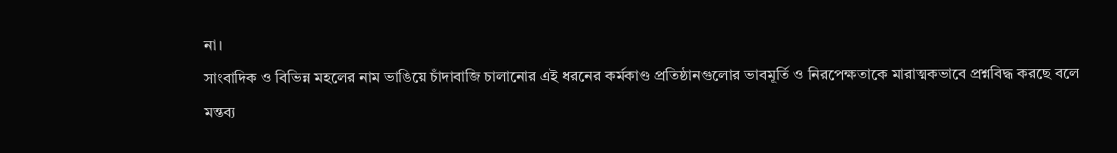না।
সাংবাদিক ও বিভিন্ন মহলের নাম ভাঙিয়ে চাঁদাবাজি চালানোর এই ধরনের কর্মকাণ্ড প্রতিষ্ঠানগুলোর ভাবমূর্তি ও নিরপেক্ষতাকে মারাত্মকভাবে প্রশ্নবিদ্ধ করছে বলে মন্তব্য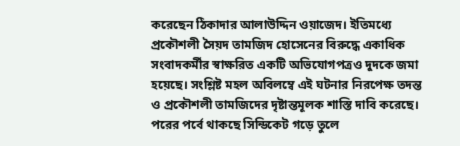করেছেন ঠিকাদার আলাউদ্দিন ওয়াজেদ। ইতিমধ্যে প্রকৌশলী সৈয়দ তামজিদ হোসেনের বিরুদ্ধে একাধিক সংবাদকর্মীর স্বাক্ষরিত একটি অভিযোগপত্রও দুদকে জমা হয়েছে। সংশ্লিষ্ট মহল অবিলম্বে এই ঘটনার নিরপেক্ষ তদন্ত ও প্রকৌশলী তামজিদের দৃষ্টান্তমূলক শাস্তি দাবি করেছে।
পরের পর্বে থাকছে সিন্ডিকেট গড়ে তুলে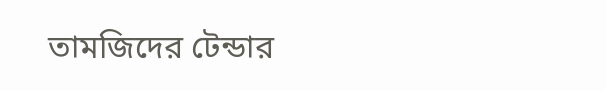তামজিদের টেন্ডার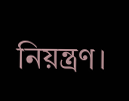নিয়ন্ত্রণ।